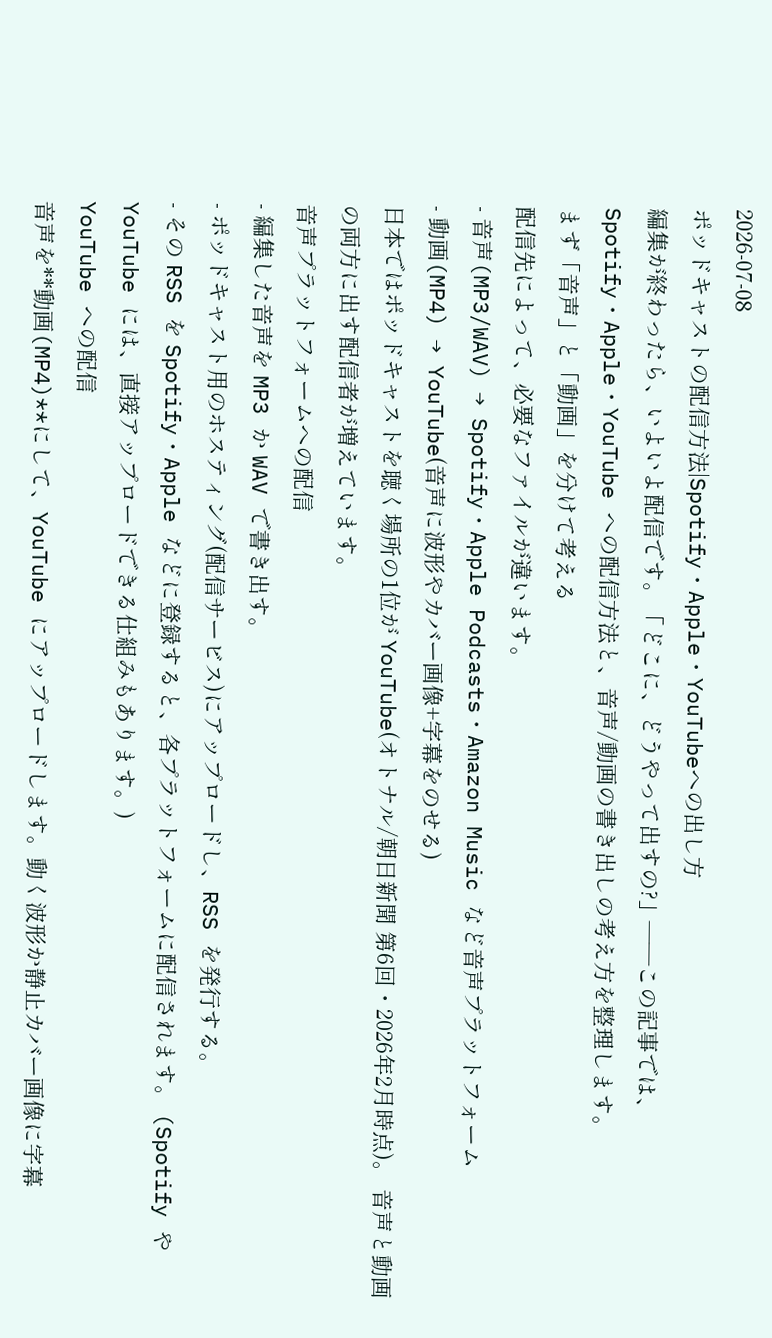2026-07-08
ポッドキャストの配信方法|Spotify・Apple・YouTubeへの出し方
編集が終わったら、いよいよ配信です。「どこに、どうやって出すの?」——この記事では、 Spotify・Apple・YouTube への配信方法と、音声/動画の書き出しの考え方を整理します。
まず「音声」と「動画」を分けて考える
配信先によって、必要なファイルが違います。
- 音声(MP3/WAV) → Spotify・Apple Podcasts・Amazon Music など音声プラットフォーム
- 動画(MP4) → YouTube(音声に波形やカバー画像+字幕をのせる)
日本ではポッドキャストを聴く場所の1位が YouTube(オトナル/朝日新聞 第6回・2026年2月時点)。 音声と動画の両方に出す配信者が増えています。
音声プラットフォームへの配信
- 編集した音声を MP3 か WAV で書き出す。
- ポッドキャスト用のホスティング(配信サービス)にアップロードし、RSS を発行する。
- その RSS を Spotify・Apple などに登録すると、各プラットフォームに配信されます。 (Spotify や YouTube には、直接アップロードできる仕組みもあります。)
YouTube への配信
音声を**動画(MP4)**にして、YouTube にアップロードします。動く波形か静止カバー画像に字幕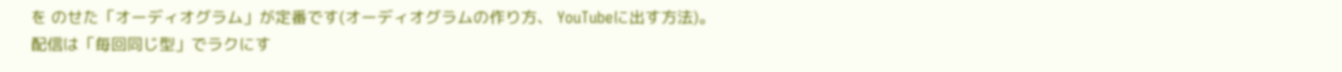を のせた「オーディオグラム」が定番です(オーディオグラムの作り方、 YouTubeに出す方法)。
配信は「毎回同じ型」でラクにす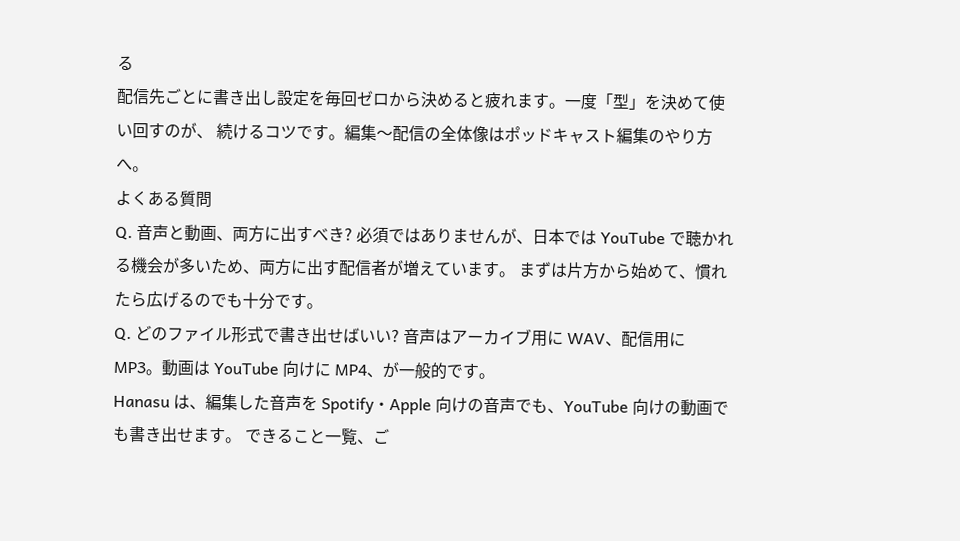る
配信先ごとに書き出し設定を毎回ゼロから決めると疲れます。一度「型」を決めて使い回すのが、 続けるコツです。編集〜配信の全体像はポッドキャスト編集のやり方へ。
よくある質問
Q. 音声と動画、両方に出すべき? 必須ではありませんが、日本では YouTube で聴かれる機会が多いため、両方に出す配信者が増えています。 まずは片方から始めて、慣れたら広げるのでも十分です。
Q. どのファイル形式で書き出せばいい? 音声はアーカイブ用に WAV、配信用に MP3。動画は YouTube 向けに MP4、が一般的です。
Hanasu は、編集した音声を Spotify・Apple 向けの音声でも、YouTube 向けの動画でも書き出せます。 できること一覧、ご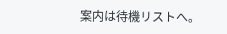案内は待機リストへ。